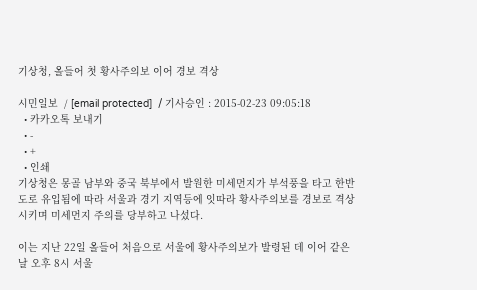기상청, 올들어 첫 황사주의보 이어 경보 격상

시민일보  / [email protected]  / 기사승인 : 2015-02-23 09:05:18
  • 카카오톡 보내기
  • -
  • +
  • 인쇄
기상청은 몽골 남부와 중국 북부에서 발원한 미세먼지가 부석풍을 타고 한반도로 유입됨에 따라 서울과 경기 지역등에 잇따라 황사주의보를 경보로 격상시키며 미세먼지 주의를 당부하고 나섰다.

이는 지난 22일 올들어 처음으로 서울에 황사주의보가 발령된 데 이어 같은날 오후 8시 서울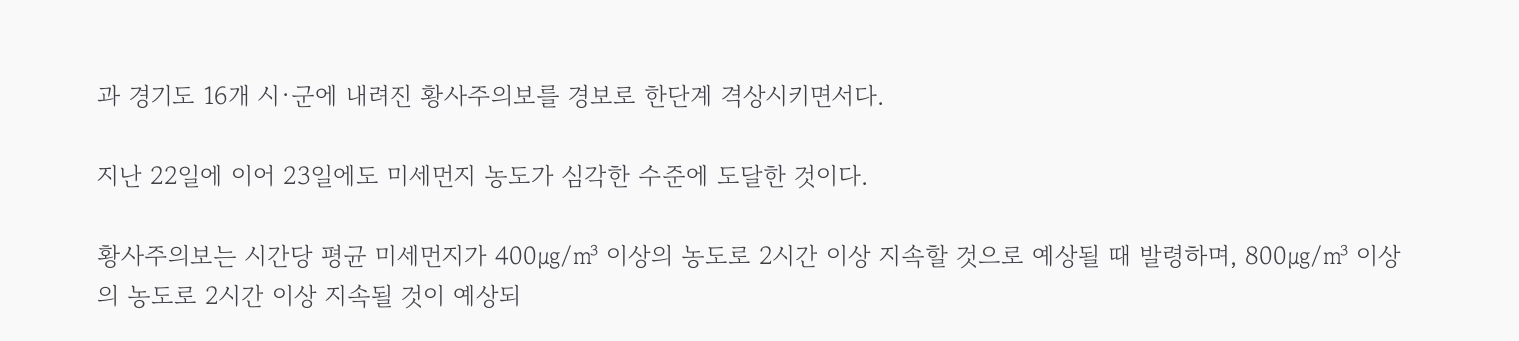과 경기도 16개 시·군에 내려진 황사주의보를 경보로 한단계 격상시키면서다.

지난 22일에 이어 23일에도 미세먼지 농도가 심각한 수준에 도달한 것이다.

황사주의보는 시간당 평균 미세먼지가 400㎍/㎥ 이상의 농도로 2시간 이상 지속할 것으로 예상될 때 발령하며, 800㎍/㎥ 이상의 농도로 2시간 이상 지속될 것이 예상되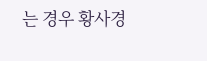는 경우 황사경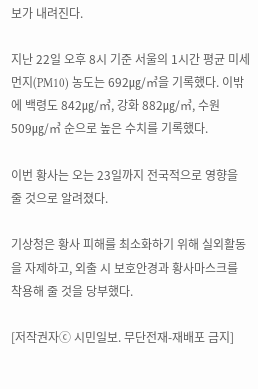보가 내려진다.

지난 22일 오후 8시 기준 서울의 1시간 평균 미세먼지(PM10) 농도는 692㎍/㎥을 기록했다. 이밖에 백령도 842㎍/㎥, 강화 882㎍/㎥, 수원 509㎍/㎥ 순으로 높은 수치를 기록했다.

이번 황사는 오는 23일까지 전국적으로 영향을 줄 것으로 알려졌다.

기상청은 황사 피해를 최소화하기 위해 실외활동을 자제하고, 외출 시 보호안경과 황사마스크를 착용해 줄 것을 당부했다.

[저작권자ⓒ 시민일보. 무단전재-재배포 금지]